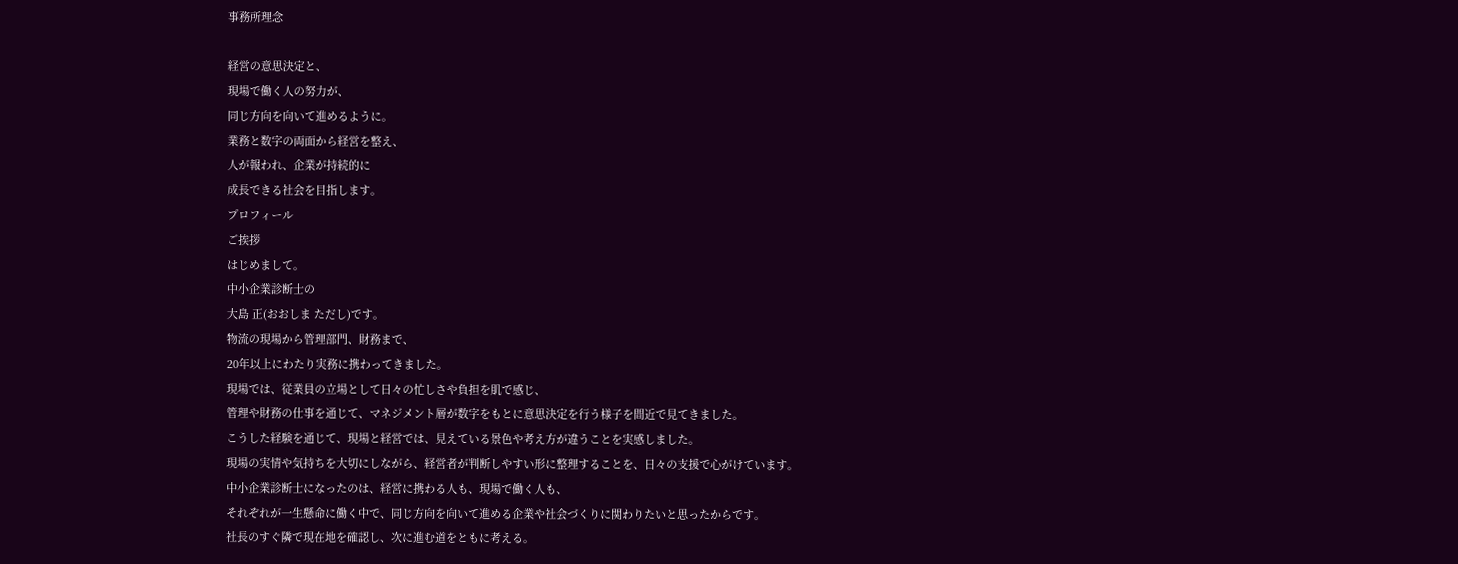事務所理念

経営の意思決定と、
現場で働く人の努力が、
同じ方向を向いて進めるように。
業務と数字の両面から経営を整え、
人が報われ、企業が持続的に
成長できる社会を目指します。
プロフィール
ご挨拶
はじめまして。
中小企業診断士の
大島 正(おおしま ただし)です。
物流の現場から管理部門、財務まで、
20年以上にわたり実務に携わってきました。
現場では、従業員の立場として日々の忙しさや負担を肌で感じ、
管理や財務の仕事を通じて、マネジメント層が数字をもとに意思決定を行う様子を間近で見てきました。
こうした経験を通じて、現場と経営では、見えている景色や考え方が違うことを実感しました。
現場の実情や気持ちを大切にしながら、経営者が判断しやすい形に整理することを、日々の支援で心がけています。
中小企業診断士になったのは、経営に携わる人も、現場で働く人も、
それぞれが一生懸命に働く中で、同じ方向を向いて進める企業や社会づくりに関わりたいと思ったからです。
社長のすぐ隣で現在地を確認し、次に進む道をともに考える。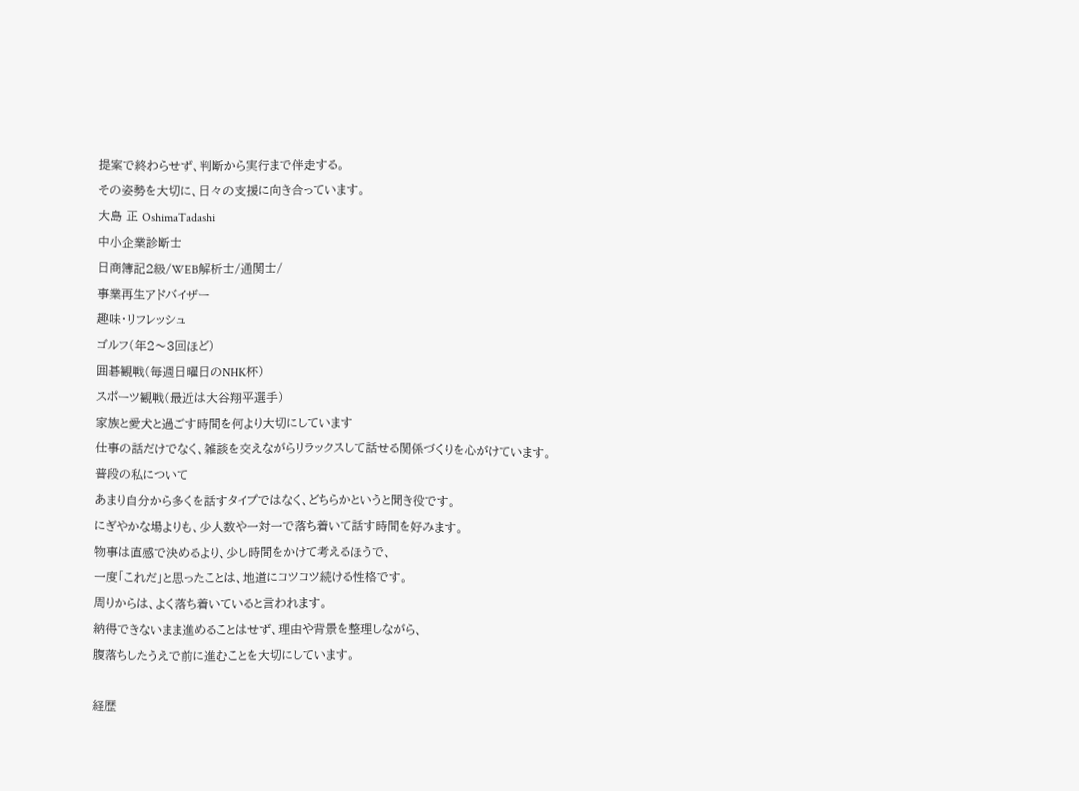提案で終わらせず、判断から実行まで伴走する。
その姿勢を大切に、日々の支援に向き合っています。
大島 正 OshimaTadashi
中小企業診断士
日商簿記2級/WEB解析士/通関士/
事業再生アドバイザー
趣味・リフレッシュ
ゴルフ(年2〜3回ほど)
囲碁観戦(毎週日曜日のNHK杯)
スポーツ観戦(最近は大谷翔平選手)
家族と愛犬と過ごす時間を何より大切にしています
仕事の話だけでなく、雑談を交えながらリラックスして話せる関係づくりを心がけています。
普段の私について
あまり自分から多くを話すタイプではなく、どちらかというと聞き役です。
にぎやかな場よりも、少人数や一対一で落ち着いて話す時間を好みます。
物事は直感で決めるより、少し時間をかけて考えるほうで、
一度「これだ」と思ったことは、地道にコツコツ続ける性格です。
周りからは、よく落ち着いていると言われます。
納得できないまま進めることはせず、理由や背景を整理しながら、
腹落ちしたうえで前に進むことを大切にしています。

経歴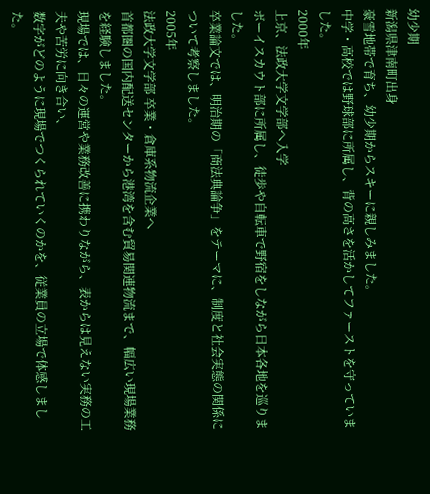幼少期
新潟県津南町出身
豪雪地帯で育ち、幼少期からスキーに親しみました。
中学・高校では野球部に所属し、背の高さを活かしてファーストを守っていました。
2000年
上京、法政大学文学部へ入学
ボーイスカウト部に所属し、徒歩や自転車で野宿をしながら日本各地を巡りました。
卒業論文では、明治期の「商法典論争」をテーマに、制度と社会実態の関係について考察しました。
2005年
法政大学文学部 卒業・倉庫系物流企業へ
首都圏の国内配送センターから港湾を含む貿易関連物流まで、幅広い現場業務を経験しました。
現場では、日々の運営や業務改善に携わりながら、表からは見えない実務の工夫や苦労に向き合い、
数字がどのように現場でつくられていくのかを、従業員の立場で体感しました。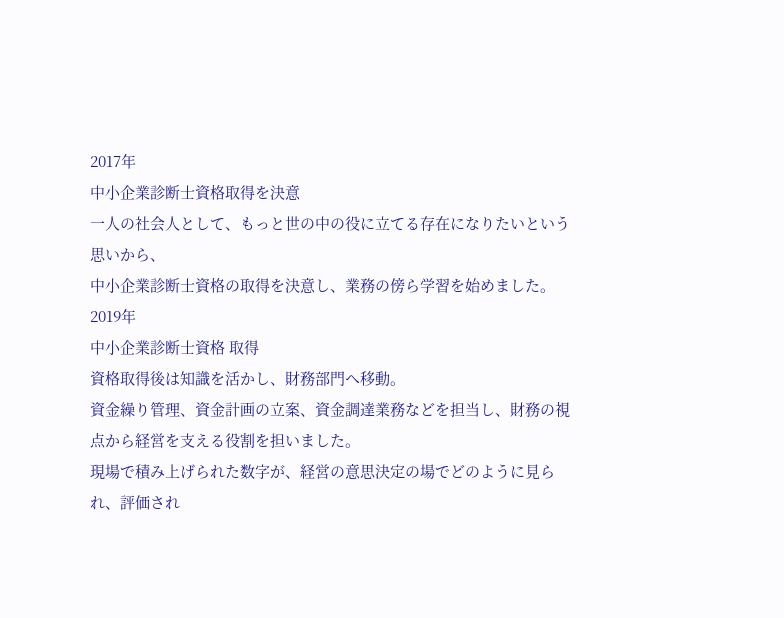2017年
中小企業診断士資格取得を決意
一人の社会人として、もっと世の中の役に立てる存在になりたいという思いから、
中小企業診断士資格の取得を決意し、業務の傍ら学習を始めました。
2019年
中小企業診断士資格 取得
資格取得後は知識を活かし、財務部門へ移動。
資金繰り管理、資金計画の立案、資金調達業務などを担当し、財務の視点から経営を支える役割を担いました。
現場で積み上げられた数字が、経営の意思決定の場でどのように見られ、評価され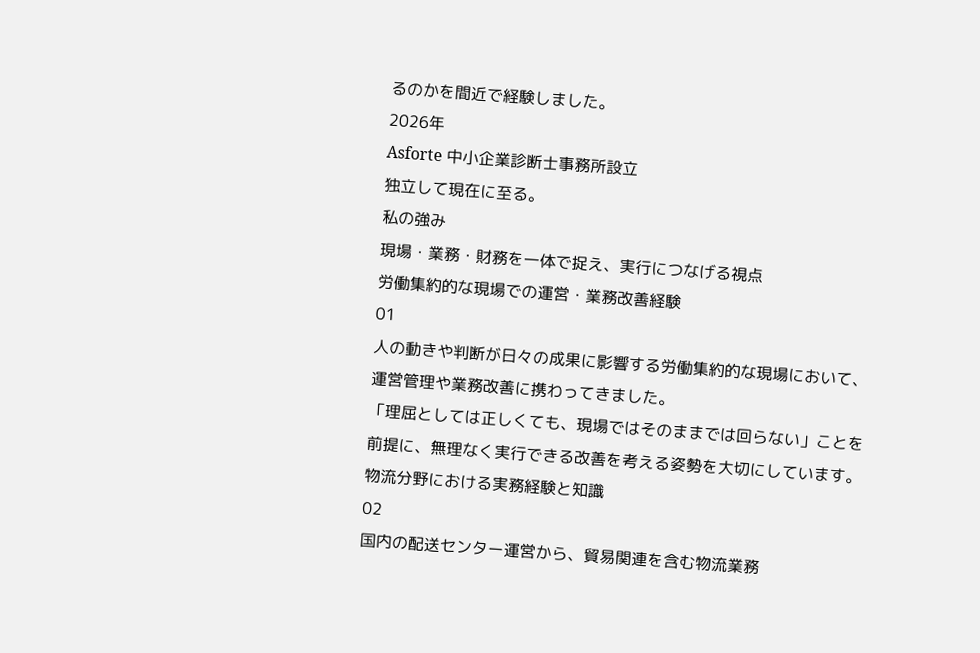るのかを間近で経験しました。
2026年
Asforte 中小企業診断士事務所設立
独立して現在に至る。
私の強み
現場・業務・財務を一体で捉え、実行につなげる視点
労働集約的な現場での運営・業務改善経験
01
人の動きや判断が日々の成果に影響する労働集約的な現場において、運営管理や業務改善に携わってきました。
「理屈としては正しくても、現場ではそのままでは回らない」ことを前提に、無理なく実行できる改善を考える姿勢を大切にしています。
物流分野における実務経験と知識
02
国内の配送センター運営から、貿易関連を含む物流業務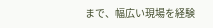まで、幅広い現場を経験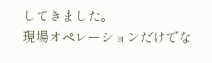してきました。
現場オペレーションだけでな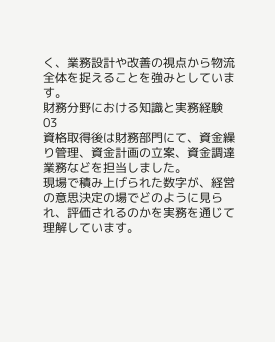く、業務設計や改善の視点から物流全体を捉えることを強みとしています。
財務分野における知識と実務経験
03
資格取得後は財務部門にて、資金繰り管理、資金計画の立案、資金調達業務などを担当しました。
現場で積み上げられた数字が、経営の意思決定の場でどのように見られ、評価されるのかを実務を通じて理解しています。